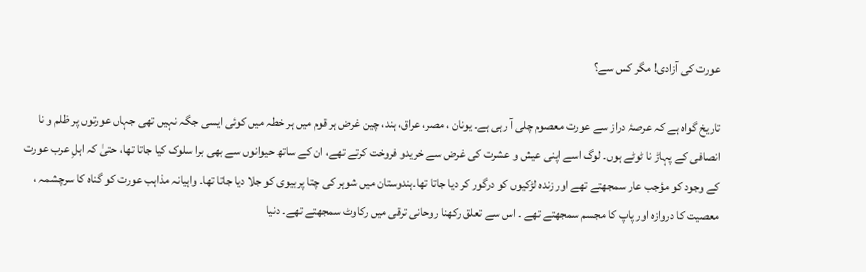عورت کی آزادی! مگر کس سے؟

تاریخ گواہ ہے کہ عرصۂ دراز سے عورت معصوم چلی آ رہی ہے۔ یونان ، مصر، عراق، ہند، چین غرض ہر قوم میں ہر خطہ میں کوئی ایسی جگہ نہیں تھی جہاں عورتوں پر ظلم و نا انصافی کے پہاڑ نا ٹوٹے ہوں۔ لوگ اسے اپنی عیش و عشرت کی غرض سے خریدو فروخت کرتے تھے، ان کے ساتھ حیوانوں سے بھی برا سلوک کیا جاتا تھا، حتیٰ کہ اہلِ عرب عورت کے وجود کو مؤجب عار سمجھتے تھے اور زندہ لڑکیوں کو درگور کر دیا جاتا تھا۔ہندوستان میں شوہر کی چتا پربیوی کو جلا دیا جاتا تھا۔ واہیانہ مذاہب عورت کو گناہ کا سرچشمہ ، معصیت کا دروازہ اور پاپ کا مجسم سمجھتے تھے ۔ اس سے تعلق رکھنا روحانی ترقی میں رکاوٹ سمجھتے تھے۔ دنیا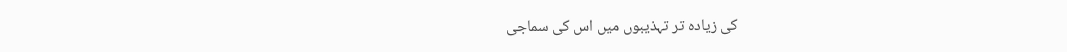کی زیادہ تر تہذیبوں میں اس کی سماجی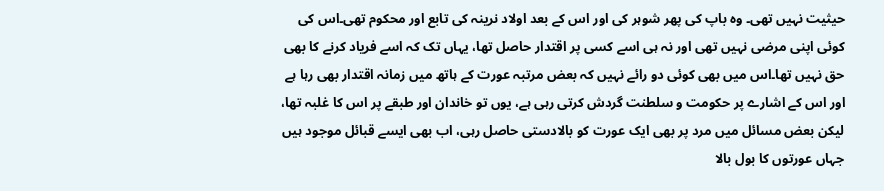حیثیت نہیں تھی۔ وہ باپ کی پھر شوہر کی اور اس کے بعد اولاد نرینہ کی تابع اور محکوم تھی۔اس کی کوئی اپنی مرضی نہیں تھی اور نہ ہی اسے کسی پر اقتدار حاصل تھا، یہاں تک کہ اسے فریاد کرنے کا بھی حق نہیں تھا۔اس میں بھی کوئی دو رائے نہیں کہ بعض مرتبہ عورت کے ہاتھ میں زمانہ اقتدار بھی رہا ہے اور اس کے اشارے پر حکومت و سلطنت گردش کرتی رہی ہے، یوں تو خاندان اور طبقے پر اس کا غلبہ تھا، لیکن بعض مسائل میں مرد پر بھی ایک عورت کو بالادستی حاصل رہی، اب بھی ایسے قبائل موجود ہیں جہاں عورتوں کا بول بالا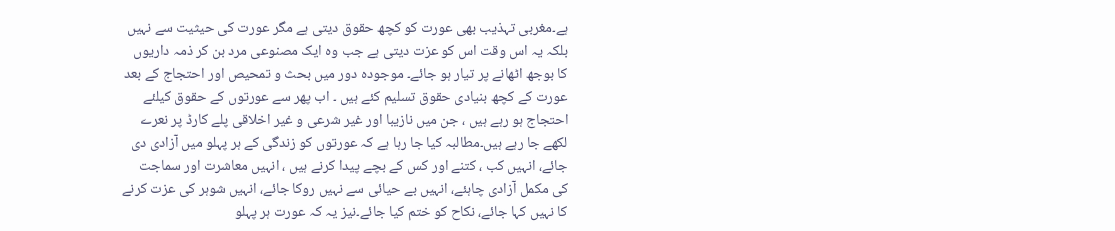ہے۔مغربی تہذیب بھی عورت کو کچھ حقوق دیتی ہے مگر عورت کی حیثیت سے نہیں بلکہ یہ اس وقت اس کو عزت دیتی ہے جب وہ ایک مصنوعی مرد بن کر ذمہ داریوں کا بوجھ اٹھانے پر تیار ہو جائے۔ موجودہ دور میں بحث و تمحیص اور احتجاج کے بعد عورت کے کچھ بنیادی حقوق تسلیم کئے ہیں ۔ اب پھر سے عورتوں کے حقوق کیلئے احتجاج ہو رہے ہیں ، جن میں نازیبا اور غیر شرعی و غیر اخلاقی پلے کارڈ پر نعرے لکھے جا رہے ہیں۔مطالبہ کیا جا رہا ہے کہ عورتوں کو زندگی کے ہر پہلو میں آزادی دی جائے، انہیں کب ، کتنے اور کس کے بچے پیدا کرنے ہیں ، انہیں معاشرت اور سماجت کی مکمل آزادی چاہئے، انہیں بے حیائی سے نہیں روکا جائے، انہیں شوہر کی عزت کرنے کا نہیں کہا جائے، نکاح کو ختم کیا جائے۔نیز یہ کہ عورت ہر پہلو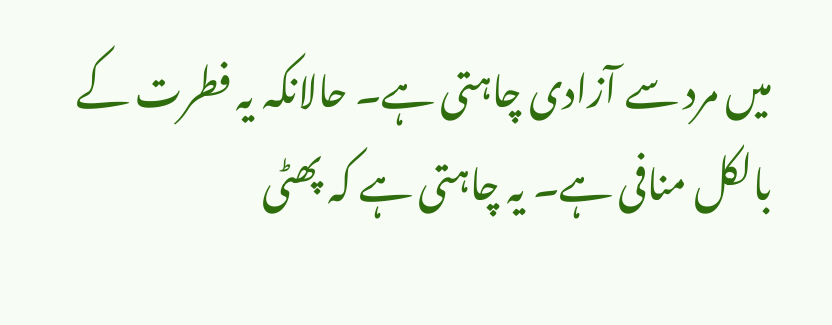میں مرد سے آزادی چاہتی ہے۔ حالانکہ یہ فطرت کے بالکل منافی ہے۔ یہ چاہتی ہے کہ پھٹی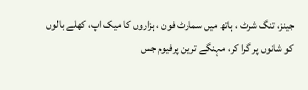جینز، تنگ شرٹ ، ہاتھ میں سمارٹ فون ، ہزاروں کا میک اپ، کھلے بالوں کو شانوں پر گرا کر، مہنگے ترین پرفیوم جس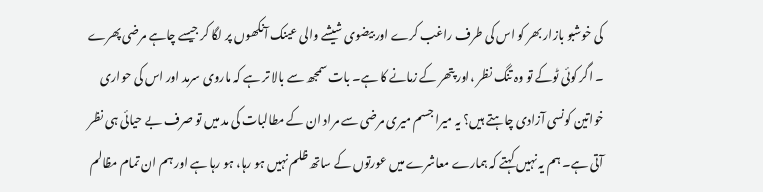کی خوشبو بازار بھر کو اس کی طرف راغب کرے اور بیضوی شیشے والی عینک آنکھوں پر لگا کر جیسے چاہے مرضی پھرے ۔ اگر کوئی ٹوکے تو وہ تنگ نظر ،اور پتھر کے زمانے کا ہے۔ بات سمجھ سے بالا تر ہے کہ ماروی سرمد اور اس کی حواری خواتین کونسی آزادی چاہتے ہیں؟ یہ میرا جسم میری مرضی سے مراد ان کے مطالبات کی مد میں تو صرف بے حیائی ہی نظر آتی ہے۔ ہم یہ نہیں کہتے کہ ہمارے معاشرے میں عورتوں کے ساتھ ظلم نہیں ہو رہا، ہو رہا ہے اور ہم ان تمام مظالم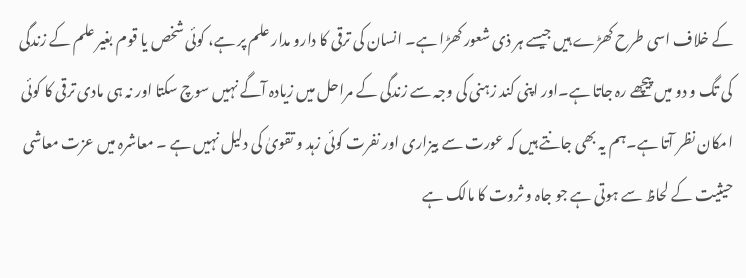کے خلاف اسی طرح کھڑے ہیں جیسے ہر ذی شعور کھڑا ہے۔ انسان کی ترقی کا دارو مدار علم پر ہے، کوئی شخص یا قوم بغیر علم کے زندگی کی تگ و دو میں پیچھے رہ جاتا ہے۔اور اپنی کند زہنی کی وجہ سے زندگی کے مراحل میں زیادہ آگے نہیں سوچ سکتا اور نہ ہی مادی ترقی کا کوئی امکان نظر آتا ہے۔ہم یہ بھی جانتے ہیں کہ عورت سے بیزاری اور نفرت کوئی زہد و تقویٰ کی دلیل نہیں ہے ۔ معاشرہ میں عزت معاشی حیثیت کے لحاظ سے ہوتی ہے جو جاہ و ثروت کا مالک ہے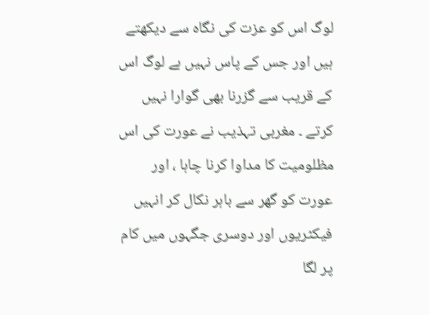لوگ اس کو عزت کی نگاہ سے دیکھتے ہیں اور جس کے پاس نہیں ہے لوگ اس کے قریب سے گزرنا بھی گوارا نہیں کرتے ۔ مغربی تہذیب نے عورت کی اس مظلومیت کا مداوا کرنا چاہا ، اور عورت کو گھر سے باہر نکال کر انہیں فیکٹریوں اور دوسری جگہوں میں کام پر لگا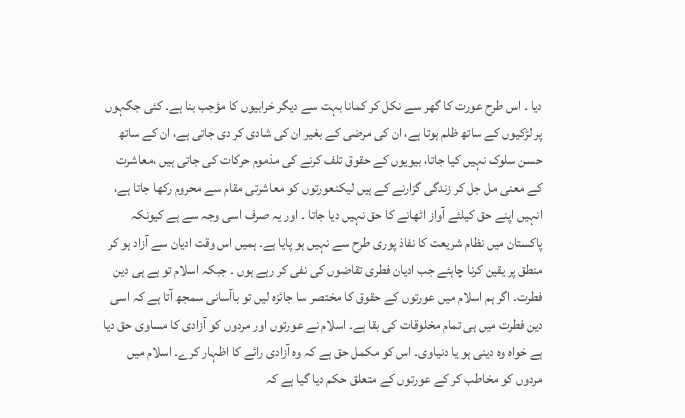دیا ۔ اس طرح عورت کا گھر سے نکل کر کمانا بہت سے دیگر خرابیوں کا مؤجب بنا ہے۔ کئی جگہوں پر لڑکیوں کے ساتھ ظلم ہوتا ہے، ان کی مرضی کے بغیر ان کی شادی کر دی جاتی ہے، ان کے ساتھ حسن سلوک نہیں کیا جاتا، بیویوں کے حقوق تلف کرنے کی مذموم حرکات کی جاتی ہیں ،معاشرت کے معنی مل جل کر زندگی گزارنے کے ہیں لیکنعورتوں کو معاشرتی مقام سے محروم رکھا جاتا ہے، انہیں اپنے حق کیلئے آواز اٹھانے کا حق نہیں دیا جاتا ۔ اور یہ صرف اسی وجہ سے ہے کیونکہ پاکستان میں نظام شریعت کا نفاذ پوری طرح سے نہیں ہو پایا ہے۔ ہمیں اس وقت ادیان سے آزاد ہو کر منطق پر یقین کرنا چاہئے جب ادیان فطری تقاضوں کی نفی کر رہے ہوں ۔ جبکہ اسلام تو ہے ہی دین فطرت۔ اگر ہم اسلام میں عورتوں کے حقوق کا مختصر سا جائزہ لیں تو باآسانی سمجھ آتا ہے کہ اسی دین فطرت میں ہی تمام مخلوقات کی بقا ہے۔ اسلام نے عورتوں اور مردوں کو آزادی کا مساوی حق دیا ہے خواہ وہ دینی ہو یا دنیاوی۔ اس کو مکمل حق ہے کہ وہ آزادی رائے کا اظہار کرے۔ اسلام میں مردوں کو مخاطب کر کے عورتوں کے متعلق حکم دیا گیا ہے کہ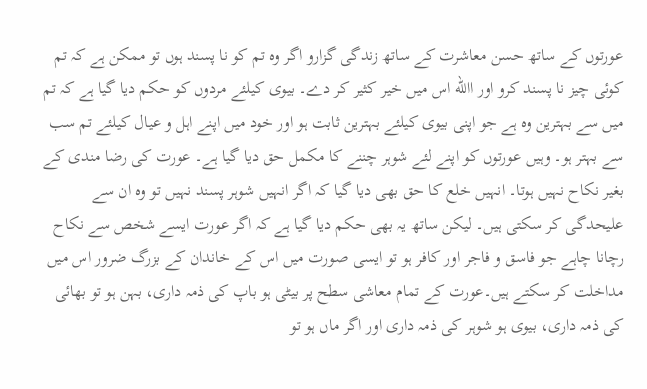عورتوں کے ساتھ حسن معاشرت کے ساتھ زندگی گزارو اگر وہ تم کو نا پسند ہوں تو ممکن ہے کہ تم کوئی چیز نا پسند کرو اور االله اس میں خیر کثیر کر دے۔ بیوی کیلئے مردوں کو حکم دیا گیا ہے کہ تم میں سے بہترین وہ ہے جو اپنی بیوی کیلئے بہترین ثابت ہو اور خود میں اپنے اہل و عیال کیلئے تم سب سے بہتر ہو۔ وہیں عورتوں کو اپنے لئے شوہر چننے کا مکمل حق دیا گیا ہے۔ عورت کی رضا مندی کے بغیر نکاح نہیں ہوتا۔ انہیں خلع کا حق بھی دیا گیا کہ اگر انہیں شوہر پسند نہیں تو وہ ان سے علیحدگی کر سکتی ہیں۔ لیکن ساتھ یہ بھی حکم دیا گیا ہے کہ اگر عورت ایسے شخص سے نکاح رچانا چاہے جو فاسق و فاجر اور کافر ہو تو ایسی صورت میں اس کے خاندان کے بزرگ ضرور اس میں مداخلت کر سکتے ہیں۔عورت کے تمام معاشی سطح پر بیٹی ہو باپ کی ذمہ داری، بہن ہو تو بھائی کی ذمہ داری، بیوی ہو شوہر کی ذمہ داری اور اگر ماں ہو تو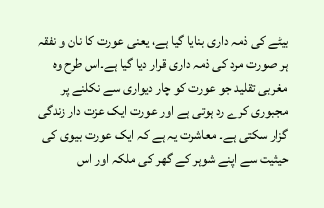بیٹے کی ذمہ داری بنایا گیا ہے، یعنی عورت کا نان و نفقہ ہر صورت مرد کی ذمہ داری قرار دیا گیا ہے۔اس طرح وہ مغربی تقلید جو عورت کو چار دیواری سے نکلنے پر مجبوری کرے رد ہوتی ہے اور عورت ایک عزت دار زندگی گزار سکتی ہے۔ معاشرت یہ ہے کہ ایک عورت بیوی کی حیثیت سے اپنے شوہر کے گھر کی ملکہ اور اس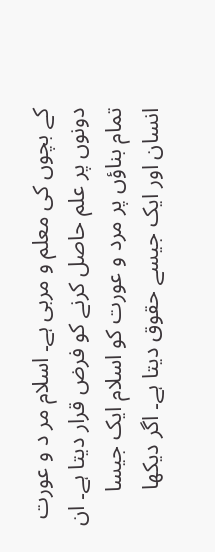کے بچوں کی معلم و مربی ہے۔ اسلام مر د و عورت دونوں پر علم حاصل کرنے کو فرض قرار دیتا ہے۔ ان تمام بناؤں پر مرد و عورت کو اسلام ایک جیسا انسان اور ایک جیسے حقوق دیتا ہے۔ اگر دیکھا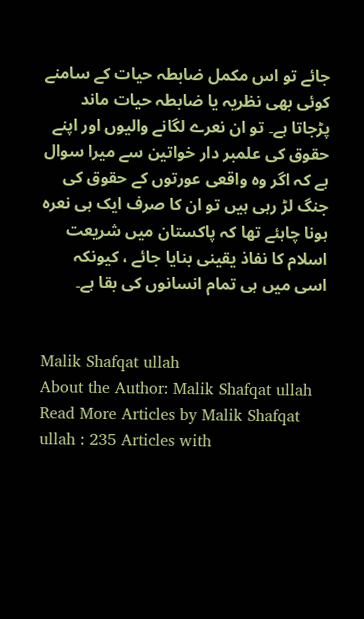جائے تو اس مکمل ضابطہ حیات کے سامنے کوئی بھی نظریہ یا ضابطہ حیات ماند پڑجاتا ہے۔ تو ان نعرے لگانے والیوں اور اپنے حقوق کی علمبر دار خواتین سے میرا سوال ہے کہ اگر وہ واقعی عورتوں کے حقوق کی جنگ لڑ رہی ہیں تو ان کا صرف ایک ہی نعرہ ہونا چاہئے تھا کہ پاکستان میں شریعت اسلام کا نفاذ یقینی بنایا جائے ، کیونکہ اسی میں ہی تمام انسانوں کی بقا ہے۔


Malik Shafqat ullah
About the Author: Malik Shafqat ullah Read More Articles by Malik Shafqat ullah : 235 Articles with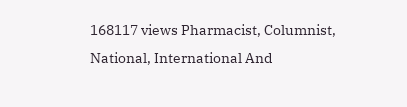168117 views Pharmacist, Columnist, National, International And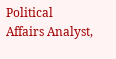Political Affairs Analyst,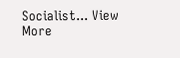Socialist... View More